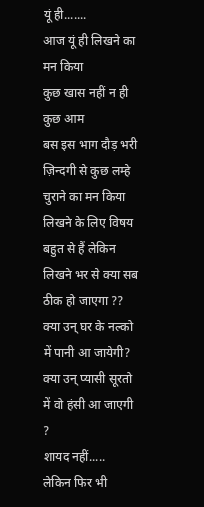यूं ही.......
आज यूं ही लिखने का मन किया
कुछ खास नहीं न ही कुछ आम
बस इस भाग दौड़ भरी ज़िन्दगी से कुछ लम्हे चुराने का मन किया
लिखने के लिए विषय बहुत से हैं लेकिन लिखने भर से क्या सब ठीक हो जाएगा ??
क्या उन् घर के नल्को में पानी आ जायेगी?
क्या उन् प्यासी सूरतो में वो हंसी आ जाएगी ?
शायद नहीं.....
लेकिन फिर भी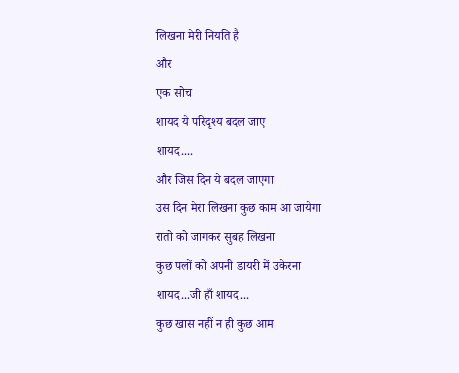लिखना मेरी नियति है
और
एक सोच
शायद ये परिदृश्य बदल जाए
शायद....
और जिस दिन ये बदल जाएगा
उस दिन मेरा लिखना कुछ काम आ जायेगा
रातो को जागकर सुबह लिखना
कुछ पलों को अपनी डायरी में उकेरना
शायद...जी हाँ शायद...
कुछ खास नहीं न ही कुछ आम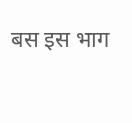बस इस भाग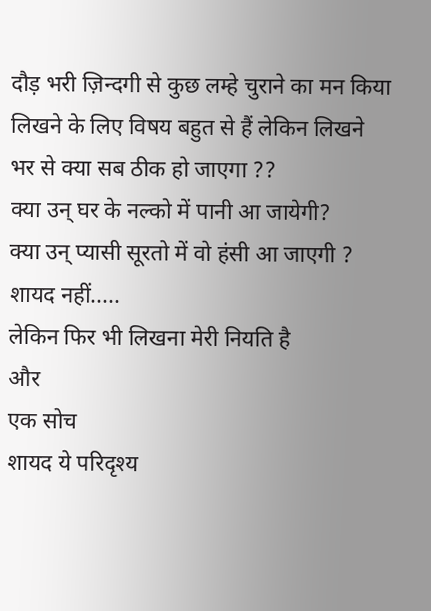दौड़ भरी ज़िन्दगी से कुछ लम्हे चुराने का मन किया
लिखने के लिए विषय बहुत से हैं लेकिन लिखने भर से क्या सब ठीक हो जाएगा ??
क्या उन् घर के नल्को में पानी आ जायेगी?
क्या उन् प्यासी सूरतो में वो हंसी आ जाएगी ?
शायद नहीं.....
लेकिन फिर भी लिखना मेरी नियति है
और
एक सोच
शायद ये परिदृश्य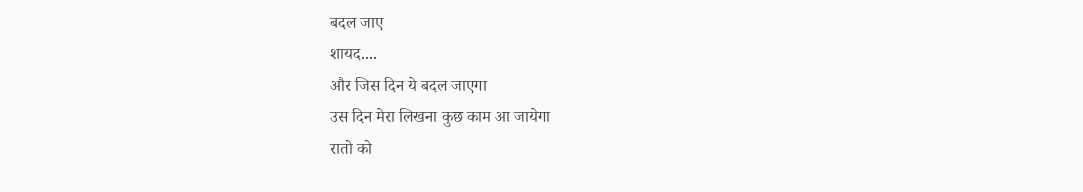बदल जाए
शायद....
और जिस दिन ये बदल जाएगा
उस दिन मेरा लिखना कुछ काम आ जायेगा
रातो को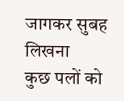जागकर सुबह लिखना
कुछ पलों को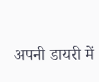अपनी डायरी में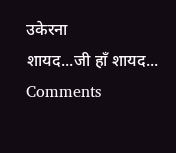उकेरना
शायद...जी हाँ शायद...
Comments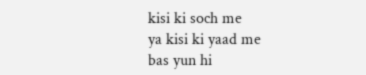kisi ki soch me
ya kisi ki yaad me
bas yun hi